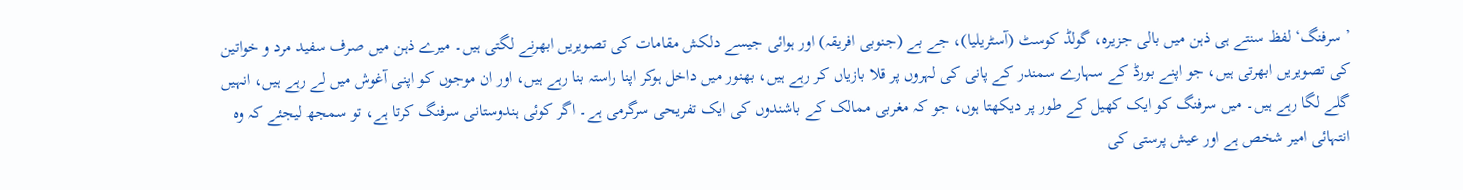’سرفنگ‘ لفظ سنتے ہی ذہن میں بالی جزیرہ، گولڈ کوسٹ (آسٹریلیا)، جے بے (جنوبی افریقہ) اور ہوائی جیسے دلکش مقامات کی تصویریں ابھرنے لگتی ہیں۔ میرے ذہن میں صرف سفید مرد و خواتین کی تصویریں ابھرتی ہیں، جو اپنے بورڈ کے سہارے سمندر کے پانی کی لہروں پر قلا بازیاں کر رہے ہیں، بھنور میں داخل ہوکر اپنا راستہ بنا رہے ہیں، اور ان موجوں کو اپنی آغوش میں لے رہے ہیں، انہیں گلے لگا رہے ہیں۔ میں سرفنگ کو ایک کھیل کے طور پر دیکھتا ہوں، جو کہ مغربی ممالک کے باشندوں کی ایک تفریحی سرگرمی ہے۔ اگر کوئی ہندوستانی سرفنگ کرتا ہے، تو سمجھ لیجئے کہ وہ انتہائی امیر شخص ہے اور عیش پرستی کی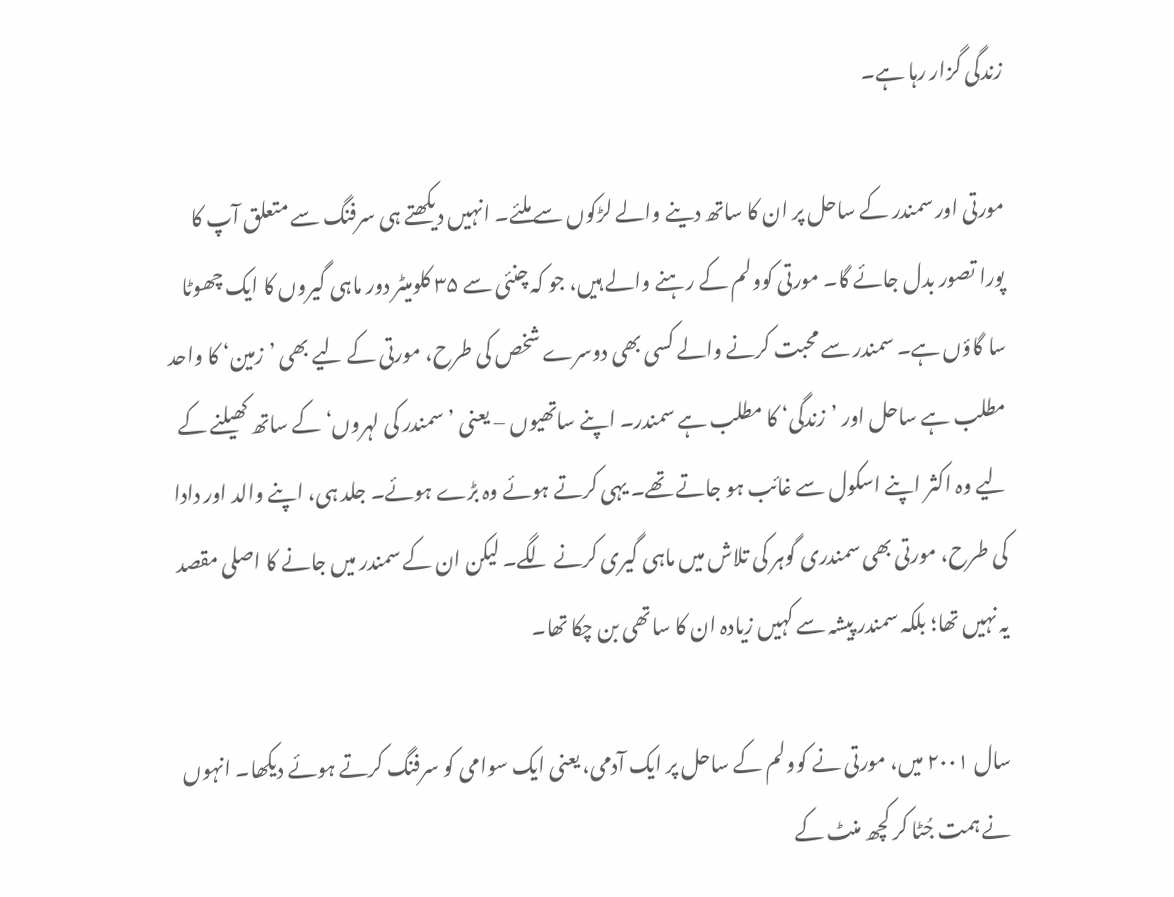زندگی گزار رہا ہے۔

مورتی اور سمندر کے ساحل پر ان کا ساتھ دینے والے لڑکوں سے ملئے۔ انہیں دیکھتے ہی سرفنگ سے متعلق آپ کا پورا تصور بدل جائے گا۔ مورتی کوولم کے رہنے والے ہیں، جو کہ چنئی سے ۳۵ کلومیٹر دور ماہی گیروں کا ایک چھوٹا سا گاؤں ہے۔ سمندر سے محبت کرنے والے کسی بھی دوسرے شخص کی طرح، مورتی کے لیے بھی ’زمین‘ کا واحد مطلب ہے ساحل اور ’زندگی‘ کا مطلب ہے سمندر۔ اپنے ساتھیوں – یعنی ’سمندر کی لہروں‘ کے ساتھ کھیلنے کے لیے وہ اکثر اپنے اسکول سے غائب ہو جاتے تھے۔ یہی کرتے ہوئے وہ بڑے ہوئے۔ جلد ہی، اپنے والد اور دادا کی طرح، مورتی بھی سمندری گوہر کی تلاش میں ماہی گیری کرنے لگے۔ لیکن ان کے سمندر میں جانے کا اصلی مقصد یہ نہیں تھا؛ بلکہ سمندر پیشہ سے کہیں زیادہ ان کا ساتھی بن چکا تھا۔

سال ۲۰۰۱ میں، مورتی نے کوولم کے ساحل پر ایک آدمی، یعنی ایک سوامی کو سرفنگ کرتے ہوئے دیکھا۔ انہوں نے ہمت جُٹا کر کچھ منٹ کے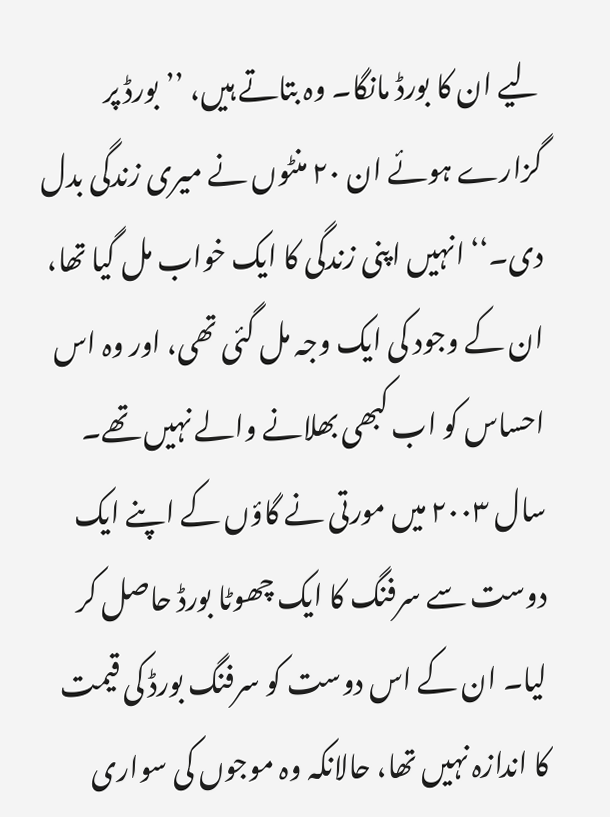لیے ان کا بورڈ مانگا۔ وہ بتاتے ہیں، ’’بورڈ پر گزارے ہوئے ان ۲۰ منٹوں نے میری زندگی بدل دی۔‘‘ انہیں اپنی زندگی کا ایک خواب مل گیا تھا، ان کے وجود کی ایک وجہ مل گئی تھی، اور وہ اس احساس کو اب کبھی بھلانے والے نہیں تھے۔ سال ۲۰۰۳ میں مورتی نے گاؤں کے اپنے ایک دوست سے سرفنگ کا ایک چھوٹا بورڈ حاصل کر لیا۔ ان کے اس دوست کو سرفنگ بورڈ کی قیمت کا اندازہ نہیں تھا، حالانکہ وہ موجوں کی سواری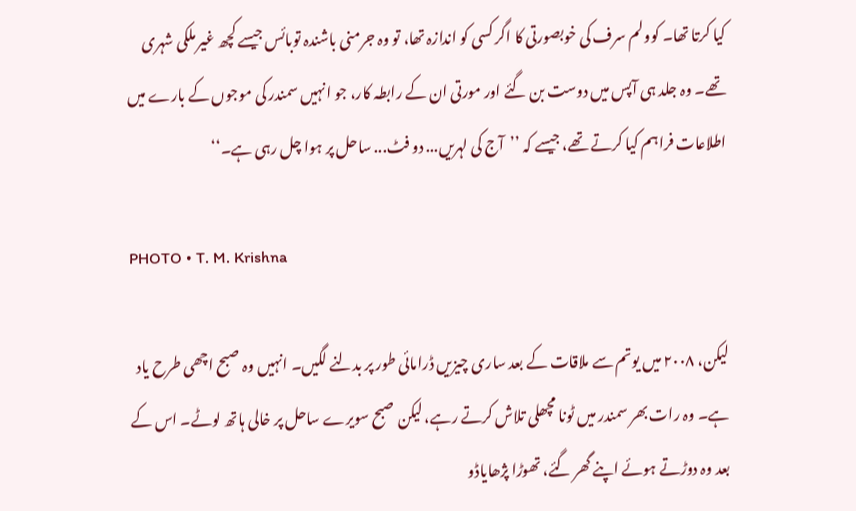کیا کرتا تھا۔ کوولم سرف کی خوبصورتی کا اگر کسی کو اندازہ تھا، تو وہ جرمنی باشندہ توبائس جیسے کچھ غیر ملکی شہری تھے۔ وہ جلد ہی آپس میں دوست بن گئے اور مورتی ان کے رابطہ کار، جو انہیں سمندر کی موجوں کے بارے میں اطلاعات فراہم کیا کرتے تھے، جیسے کہ ’’آج کی لہریں... دو فٹ... ساحل پر ہوا چل رہی ہے۔‘‘

PHOTO • T. M. Krishna

لیکن، ۲۰۰۸ میں یوتم سے ملاقات کے بعد ساری چیزیں ڈرامائی طور پر بدلنے لگیں۔ انہیں وہ صبح اچھی طرح یاد ہے۔ وہ رات بھر سمندر میں ٹونا مچھلی تلاش کرتے رہے، لیکن صبح سویرے ساحل پر خالی ہاتھ لوٹے۔ اس کے بعد وہ دوڑتے ہوئے اپنے گھر گئے، تھوڑا پژھایاڈو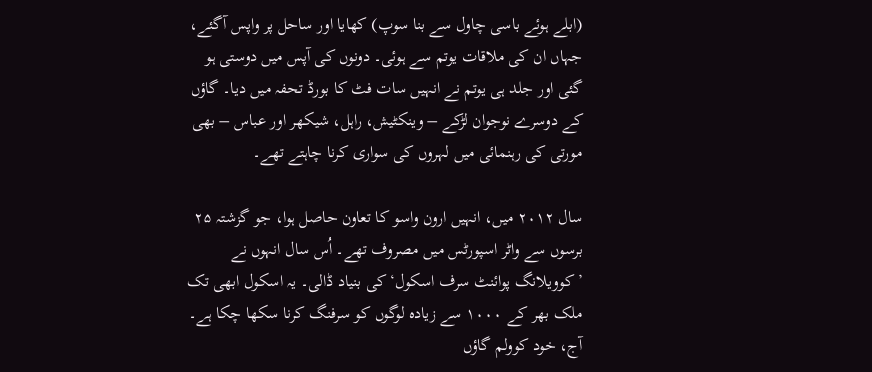(ابلے ہوئے باسی چاول سے بنا سوپ) کھایا اور ساحل پر واپس آگئے، جہاں ان کی ملاقات یوتم سے ہوئی۔ دونوں کی آپس میں دوستی ہو گئی اور جلد ہی یوتم نے انہیں سات فٹ کا بورڈ تحفہ میں دیا۔ گاؤں کے دوسرے نوجوان لڑکے – وینکٹیش، راہل، شیکھر اور عباس – بھی مورتی کی رہنمائی میں لہروں کی سواری کرنا چاہتے تھے۔

سال ۲۰۱۲ میں، انہیں ارون واسو کا تعاون حاصل ہوا، جو گزشتہ ۲۵ برسوں سے واٹر اسپورٹس میں مصروف تھے۔ اُس سال انہوں نے ’کوویلانگ پوائنٹ سرف اسکول‘ کی بنیاد ڈالی۔ یہ اسکول ابھی تک ملک بھر کے ۱۰۰۰ سے زیادہ لوگوں کو سرفنگ کرنا سکھا چکا ہے۔ آج، خود کوولم گاؤں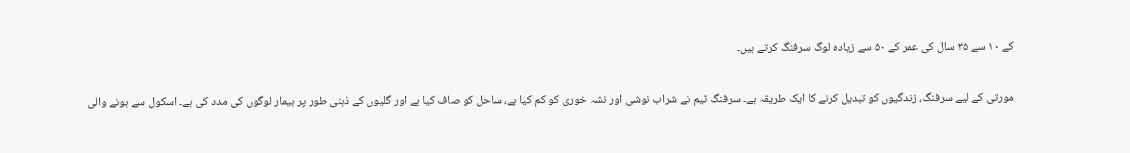کے ۱۰ سے ۳۵ سال کی عمر کے ۵۰ سے زیادہ لوگ سرفنگ کرتے ہیں۔

مورتی کے لیے سرفنگ، زندگیوں کو تبدیل کرنے کا ایک طریقہ ہے۔ سرفنگ ٹیم نے شراب نوشی اور نشہ خوری کو کم کیا ہے، ساحل کو صاف کیا ہے اور گلیوں کے ذہنی طور پر بیمار لوگوں کی مدد کی ہے۔ اسکول سے ہونے والی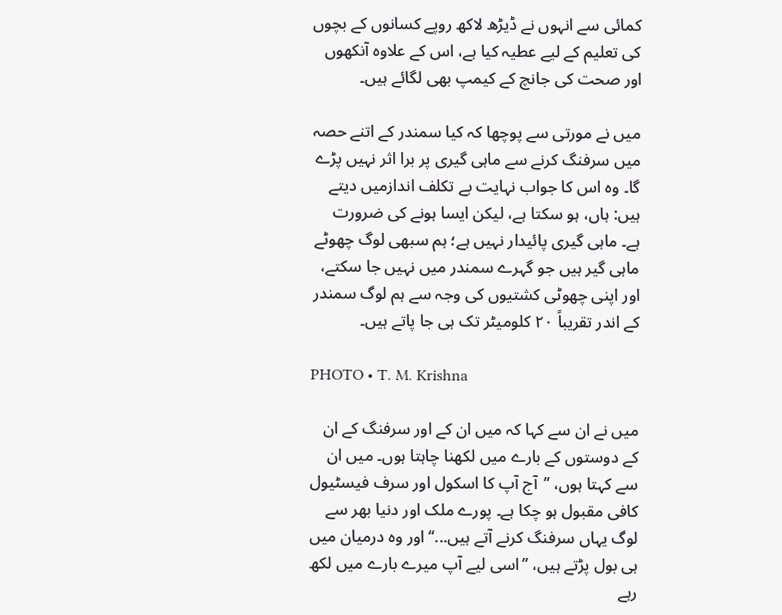کمائی سے انہوں نے ڈیڑھ لاکھ روپے کسانوں کے بچوں کی تعلیم کے لیے عطیہ کیا ہے، اس کے علاوہ آنکھوں اور صحت کی جانچ کے کیمپ بھی لگائے ہیں۔

میں نے مورتی سے پوچھا کہ کیا سمندر کے اتنے حصہ میں سرفنگ کرنے سے ماہی گیری پر برا اثر نہیں پڑے گا۔ وہ اس کا جواب نہایت بے تکلف اندازمیں دیتے ہیں: ہاں، ہو سکتا ہے، لیکن ایسا ہونے کی ضرورت ہے۔ ماہی گیری پائیدار نہیں ہے؛ ہم سبھی لوگ چھوٹے ماہی گیر ہیں جو گہرے سمندر میں نہیں جا سکتے، اور اپنی چھوٹی کشتیوں کی وجہ سے ہم لوگ سمندر کے اندر تقریباً ۲۰ کلومیٹر تک ہی جا پاتے ہیں۔

PHOTO • T. M. Krishna

میں نے ان سے کہا کہ میں ان کے اور سرفنگ کے ان کے دوستوں کے بارے میں لکھنا چاہتا ہوں۔ میں ان سے کہتا ہوں، ’’آج آپ کا اسکول اور سرف فیسٹیول کافی مقبول ہو چکا ہے۔ پورے ملک اور دنیا بھر سے لوگ یہاں سرفنگ کرنے آتے ہیں...‘‘ اور وہ درمیان میں ہی بول پڑتے ہیں، ’’اسی لیے آپ میرے بارے میں لکھ رہے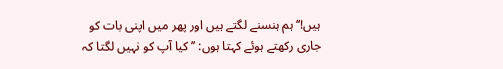ہیں!‘‘ ہم ہنسنے لگتے ہیں اور پھر میں اپنی بات کو جاری رکھتے ہوئے کہتا ہوں: ’’کیا آپ کو نہیں لگتا کہ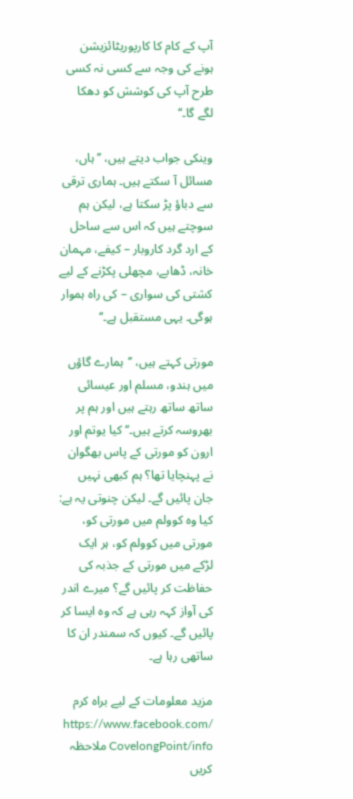آپ کے کام کا کارپوریٹائزیشن ہونے کی وجہ سے کسی نہ کسی طرح آپ کی کوشش کو دھکا لگے گا۔‘‘

وینکی جواب دیتے ہیں، ’’ہاں، مسائل آ سکتے ہیں۔ ہماری ترقی سے دباؤ پڑ سکتا ہے، لیکن ہم سوچتے ہیں کہ اس سے ساحل کے ارد گرد کاروبار – کیفے، مہمان خانہ، ڈھابے، مچھلی پکڑنے کے لیے کشتی کی سواری – کی راہ ہموار ہوگی۔ یہی مستقبل ہے۔‘‘

مورتی کہتے ہیں، ’’ہمارے گاؤں میں ہندو، مسلم اور عیسائی ساتھ ساتھ رہتے ہیں اور ہم پر بھروسہ کرتے ہیں۔‘‘ کیا یوتم اور ارون کو مورتی کے پاس بھگوان نے پہنچایا تھا؟ ہم کبھی نہیں جان پائیں گے۔ لیکن چنوتی یہ ہے: کیا وہ کوولم میں مورتی کو، مورتی میں کوولم کو، ہر ایک لڑکے میں مورتی کے جذبہ کی حفاظت کر پائیں گے؟ میرے اندر کی آواز کہہ رہی ہے کہ وہ ایسا کر پائیں گے۔ کیوں کہ سمندر ان کا ساتھی رہا ہے۔

مزید معلومات کے لیے براہ کرم https://www.facebook.com/ CovelongPoint/info ملاحظہ کریں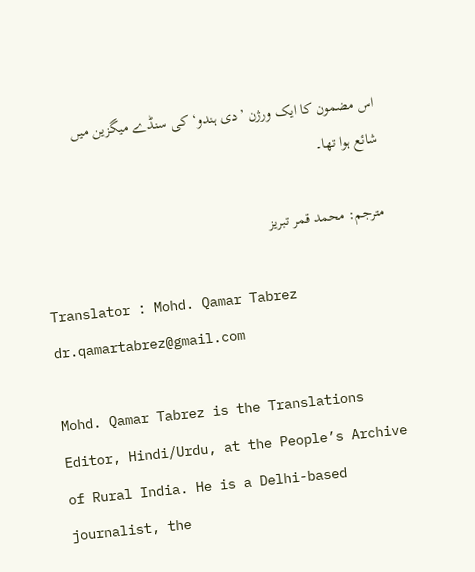اس مضمون کا ایک ورژن ’دی ہندو‘ کی سنڈے میگزین میں شائع ہوا تھا۔

مترجم: محمد قمر تبریز

Translator : Mohd. Qamar Tabrez
dr.qamartabrez@gmail.com

Mohd. Qamar Tabrez is the Translations Editor, Hindi/Urdu, at the People’s Archive of Rural India. He is a Delhi-based journalist, the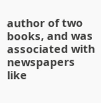author of two books, and was associated with newspapers like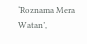‘Roznama Mera Watan’,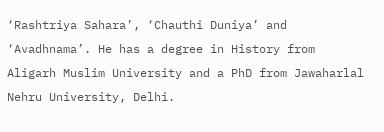‘Rashtriya Sahara’, ‘Chauthi Duniya’ and ‘Avadhnama’. He has a degree in History from Aligarh Muslim University and a PhD from Jawaharlal Nehru University, Delhi.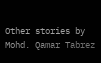Other stories by Mohd. Qamar Tabrez